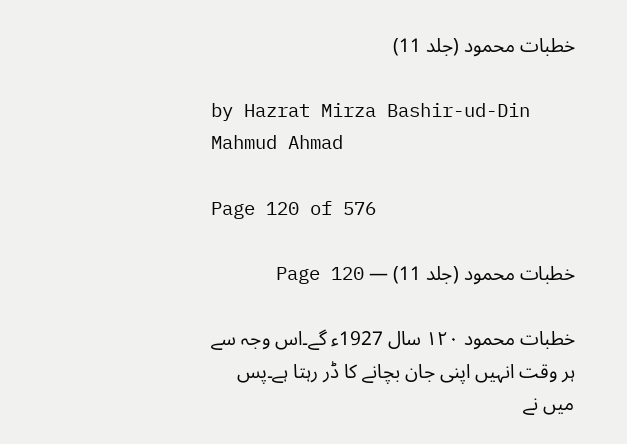خطبات محمود (جلد 11)

by Hazrat Mirza Bashir-ud-Din Mahmud Ahmad

Page 120 of 576

خطبات محمود (جلد 11) — Page 120

خطبات محمود ۱۲۰ سال 1927ء گے۔اس وجہ سے ہر وقت انہیں اپنی جان بچانے کا ڈر رہتا ہے۔پس میں نے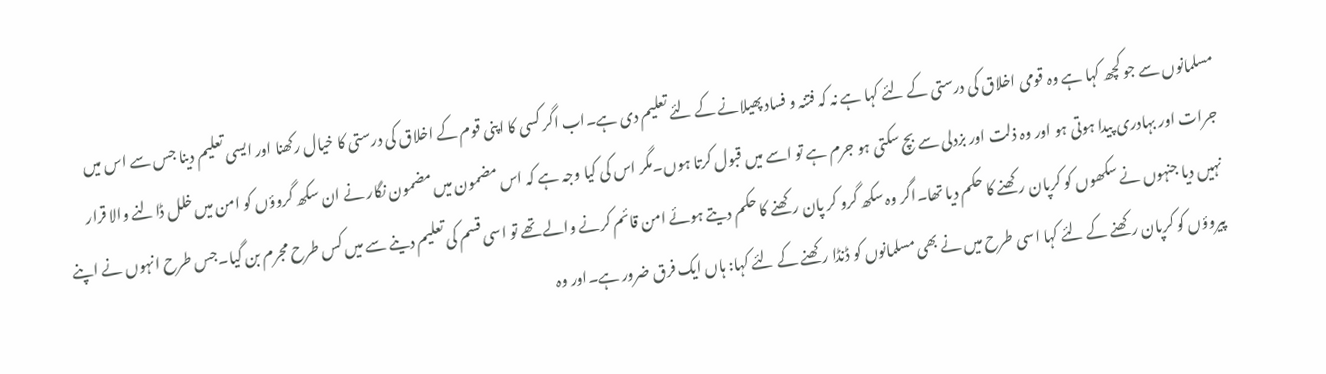مسلمانوں سے جو کچھ کہا ہے وہ قومی اخلاق کی درستی کے لئے کہا ہے نہ کہ فتنہ و فساد پھیلانے کے لئے تعلیم دی ہے۔اب اگر کسی کا اپنی قوم کے اخلاق کی درستی کا خیال رکھنا اور ایسی تعلیم دینا جس سے اس میں جرات اور بہادری پیدا ہوتی ہو اور وہ ذلت اور بزدلی سے بچ سکتی ہو جرم ہے تو اسے میں قبول کرتا ہوں۔مگر اس کی کیا وجہ ہے کہ اس مضمون میں مضمون نگار نے ان سکھ گروؤں کو امن میں خلل ڈالنے والا قرار نہیں دیا جنہوں نے سکھوں کو کرپان رکھنے کا حکم دیا تھا۔اگر وہ سکھ گرو کر پان رکھنے کا حکم دیتے ہوئے امن قائم کرنے والے تھے تو اسی قسم کی تعلیم دینے سے میں کس طرح مجرم بن گیا۔جس طرح انہوں نے اپنے پیروؤں کو کرپان رکھنے کے لئے کہا اسی طرح میں نے بھی مسلمانوں کو ڈنڈا رکھنے کے لئے کہا: ہاں ایک فرق ضرور ہے۔اور وہ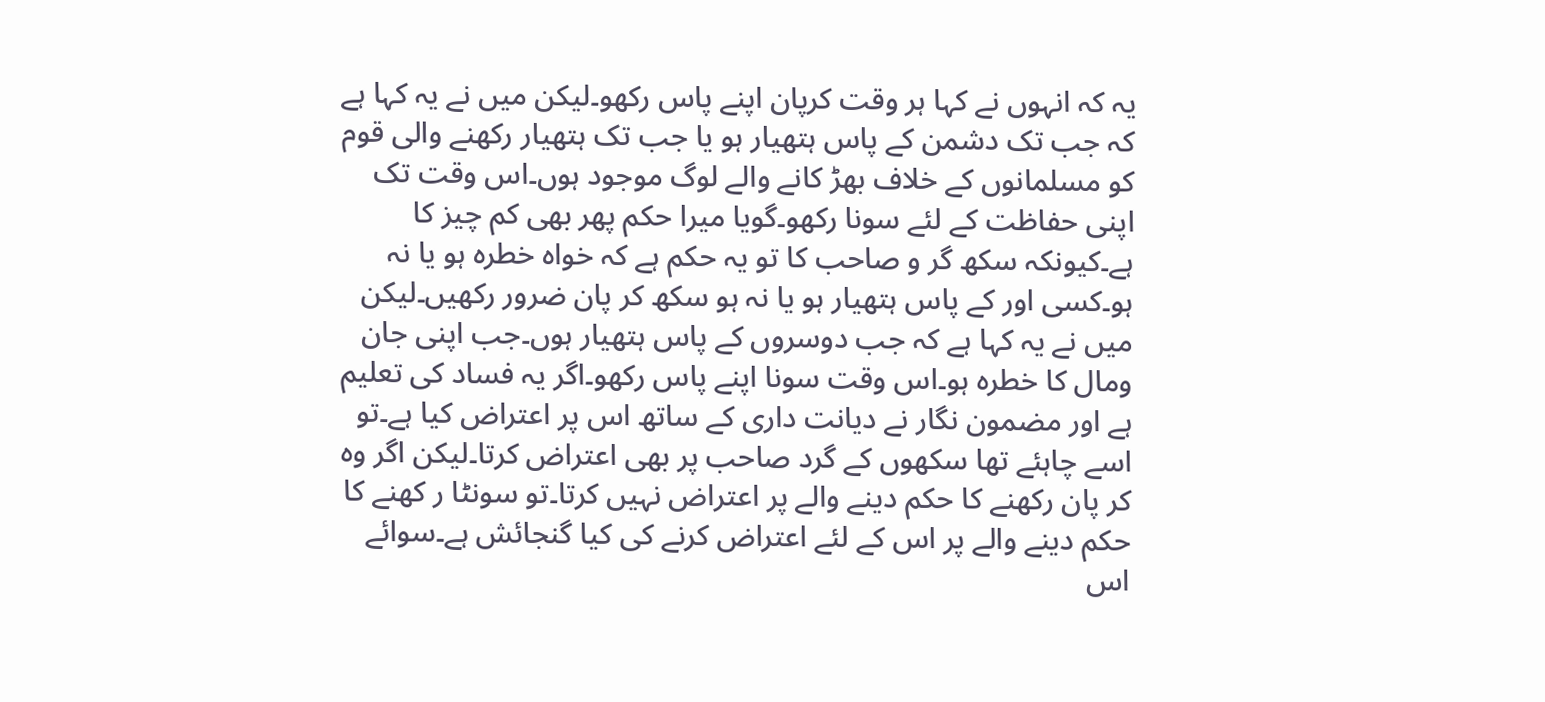یہ کہ انہوں نے کہا ہر وقت کرپان اپنے پاس رکھو۔لیکن میں نے یہ کہا ہے کہ جب تک دشمن کے پاس ہتھیار ہو یا جب تک ہتھیار رکھنے والی قوم کو مسلمانوں کے خلاف بھڑ کانے والے لوگ موجود ہوں۔اس وقت تک اپنی حفاظت کے لئے سونا رکھو۔گویا میرا حکم پھر بھی کم چیز کا ہے۔کیونکہ سکھ گر و صاحب کا تو یہ حکم ہے کہ خواہ خطرہ ہو یا نہ ہو۔کسی اور کے پاس ہتھیار ہو یا نہ ہو سکھ کر پان ضرور رکھیں۔لیکن میں نے یہ کہا ہے کہ جب دوسروں کے پاس ہتھیار ہوں۔جب اپنی جان ومال کا خطرہ ہو۔اس وقت سونا اپنے پاس رکھو۔اگر یہ فساد کی تعلیم ہے اور مضمون نگار نے دیانت داری کے ساتھ اس پر اعتراض کیا ہے۔تو اسے چاہئے تھا سکھوں کے گرد صاحب پر بھی اعتراض کرتا۔لیکن اگر وہ کر پان رکھنے کا حکم دینے والے پر اعتراض نہیں کرتا۔تو سونٹا ر کھنے کا حکم دینے والے پر اس کے لئے اعتراض کرنے کی کیا گنجائش ہے۔سوائے اس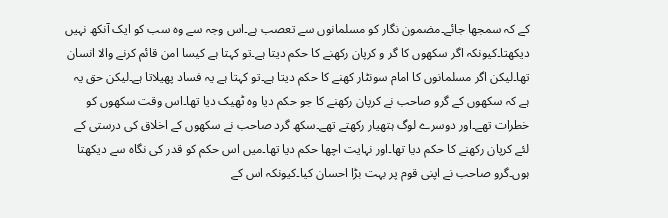کے کہ سمجھا جائے۔مضمون نگار کو مسلمانوں سے تعصب ہے۔اس وجہ سے وہ سب کو ایک آنکھ نہیں دیکھتا۔کیونکہ اگر سکھوں کا گر و کرپان رکھنے کا حکم دیتا ہے۔تو کہتا ہے کیسا امن قائم کرنے والا انسان تھا۔لیکن اگر مسلمانوں کا امام سونٹار کھنے کا حکم دیتا ہے۔تو کہتا ہے یہ فساد پھیلاتا ہے۔لیکن حق یہ ہے کہ سکھوں کے گرو صاحب نے کرپان رکھنے کا جو حکم دیا وہ ٹھیک دیا تھا۔اس وقت سکھوں کو خطرات تھے۔اور دوسرے لوگ ہتھیار رکھتے تھے۔سکھ گرد صاحب نے سکھوں کے اخلاق کی درستی کے لئے کرپان رکھنے کا حکم دیا تھا۔اور نہایت اچھا حکم دیا تھا۔میں اس حکم کو قدر کی نگاہ سے دیکھتا ہوں۔گرو صاحب نے اپنی قوم پر بہت بڑا احسان کیا۔کیونکہ اس کے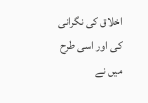اخلاق کی نگرانی کی اور اسی طرح میں نے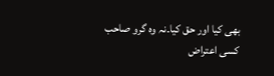بھی کیا اور حق کیا۔نہ وہ گرو صاحب کسی اعتراض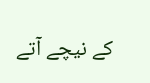کے نیچے آتے